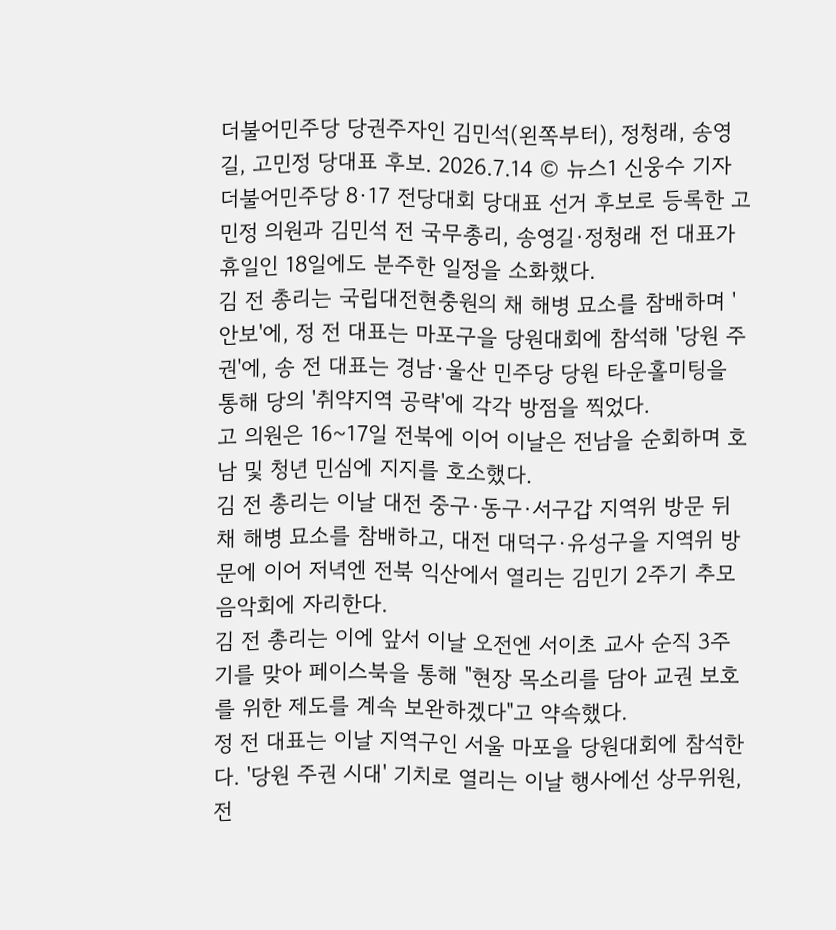더불어민주당 당권주자인 김민석(왼쪽부터), 정청래, 송영길, 고민정 당대표 후보. 2026.7.14 © 뉴스1 신웅수 기자
더불어민주당 8·17 전당대회 당대표 선거 후보로 등록한 고민정 의원과 김민석 전 국무총리, 송영길·정청래 전 대표가 휴일인 18일에도 분주한 일정을 소화했다.
김 전 총리는 국립대전현충원의 채 해병 묘소를 참배하며 '안보'에, 정 전 대표는 마포구을 당원대회에 참석해 '당원 주권'에, 송 전 대표는 경남·울산 민주당 당원 타운홀미팅을 통해 당의 '취약지역 공략'에 각각 방점을 찍었다.
고 의원은 16~17일 전북에 이어 이날은 전남을 순회하며 호남 및 청년 민심에 지지를 호소했다.
김 전 총리는 이날 대전 중구·동구·서구갑 지역위 방문 뒤 채 해병 묘소를 참배하고, 대전 대덕구·유성구을 지역위 방문에 이어 저녁엔 전북 익산에서 열리는 김민기 2주기 추모음악회에 자리한다.
김 전 총리는 이에 앞서 이날 오전엔 서이초 교사 순직 3주기를 맞아 페이스북을 통해 "현장 목소리를 담아 교권 보호를 위한 제도를 계속 보완하겠다"고 약속했다.
정 전 대표는 이날 지역구인 서울 마포을 당원대회에 참석한다. '당원 주권 시대' 기치로 열리는 이날 행사에선 상무위원, 전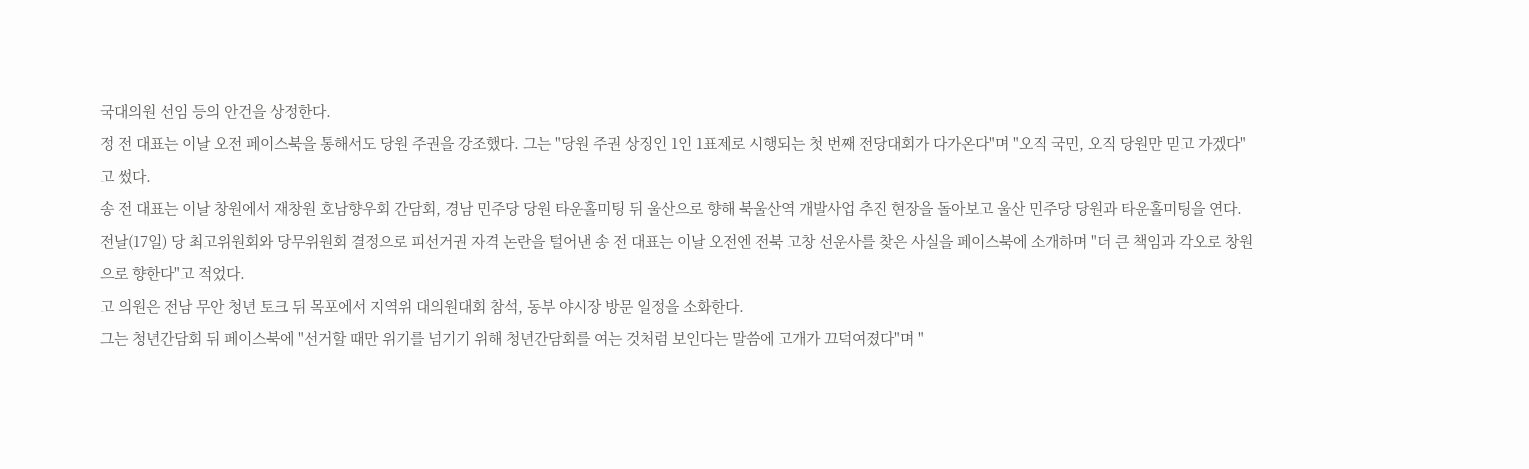국대의원 선임 등의 안건을 상정한다.
정 전 대표는 이날 오전 페이스북을 통해서도 당원 주권을 강조했다. 그는 "당원 주권 상징인 1인 1표제로 시행되는 첫 번째 전당대회가 다가온다"며 "오직 국민, 오직 당원만 믿고 가겠다"고 썼다.
송 전 대표는 이날 창원에서 재창원 호남향우회 간담회, 경남 민주당 당원 타운홀미팅 뒤 울산으로 향해 북울산역 개발사업 추진 현장을 돌아보고 울산 민주당 당원과 타운홀미팅을 연다.
전날(17일) 당 최고위원회와 당무위원회 결정으로 피선거권 자격 논란을 털어낸 송 전 대표는 이날 오전엔 전북 고창 선운사를 찾은 사실을 페이스북에 소개하며 "더 큰 책임과 각오로 창원으로 향한다"고 적었다.
고 의원은 전남 무안 청년 토크 뒤 목포에서 지역위 대의원대회 참석, 동부 야시장 방문 일정을 소화한다.
그는 청년간담회 뒤 페이스북에 "선거할 때만 위기를 넘기기 위해 청년간담회를 여는 것처럼 보인다는 말씀에 고개가 끄덕여졌다"며 "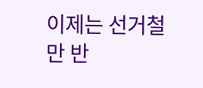이제는 선거철만 반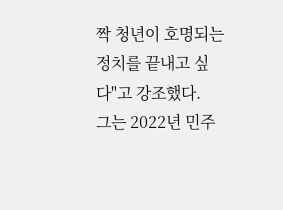짝 청년이 호명되는 정치를 끝내고 싶다"고 강조했다.
그는 2022년 민주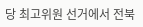당 최고위원 선거에서 전북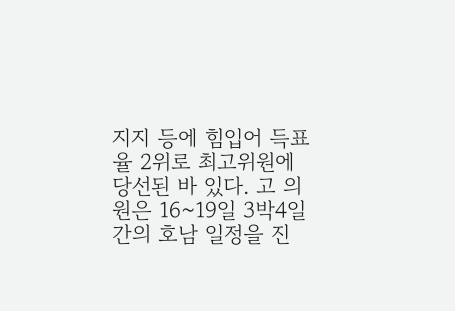지지 등에 힘입어 득표율 2위로 최고위원에 당선된 바 있다. 고 의원은 16~19일 3박4일 간의 호남 일정을 진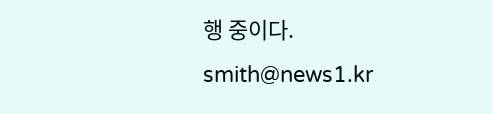행 중이다.
smith@news1.kr